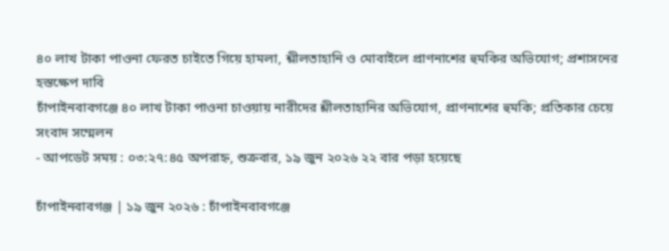৪০ লাখ টাকা পাওনা ফেরত চাইতে গিয়ে হামলা, শ্লীলতাহানি ও মোবাইলে প্রাণনাশের হুমকির অভিযোগ; প্রশাসনের হস্তক্ষেপ দাবি
চাঁপাইনবাবগঞ্জে ৪০ লাখ টাকা পাওনা চাওয়ায় নারীদের শ্লীলতাহানির অভিযোগ, প্রাণনাশের হুমকি; প্রতিকার চেয়ে সংবাদ সম্মেলন
- আপডেট সময় : ০৩:২৭:৪৫ অপরাহ্ন, শুক্রবার, ১৯ জুন ২০২৬ ২২ বার পড়া হয়েছে

চাঁপাইনবাবগঞ্জ | ১৯ জুন ২০২৬ : চাঁপাইনবাবগঞ্জে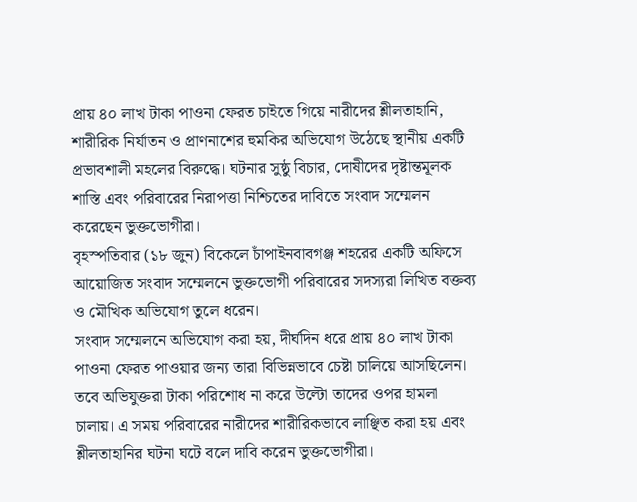প্রায় ৪০ লাখ টাকা পাওনা ফেরত চাইতে গিয়ে নারীদের শ্লীলতাহানি, শারীরিক নির্যাতন ও প্রাণনাশের হুমকির অভিযোগ উঠেছে স্থানীয় একটি প্রভাবশালী মহলের বিরুদ্ধে। ঘটনার সুষ্ঠু বিচার, দোষীদের দৃষ্টান্তমূলক শাস্তি এবং পরিবারের নিরাপত্তা নিশ্চিতের দাবিতে সংবাদ সম্মেলন করেছেন ভুক্তভোগীরা।
বৃহস্পতিবার (১৮ জুন) বিকেলে চাঁপাইনবাবগঞ্জ শহরের একটি অফিসে আয়োজিত সংবাদ সম্মেলনে ভুক্তভোগী পরিবারের সদস্যরা লিখিত বক্তব্য ও মৌখিক অভিযোগ তুলে ধরেন।
সংবাদ সম্মেলনে অভিযোগ করা হয়, দীর্ঘদিন ধরে প্রায় ৪০ লাখ টাকা পাওনা ফেরত পাওয়ার জন্য তারা বিভিন্নভাবে চেষ্টা চালিয়ে আসছিলেন। তবে অভিযুক্তরা টাকা পরিশোধ না করে উল্টো তাদের ওপর হামলা চালায়। এ সময় পরিবারের নারীদের শারীরিকভাবে লাঞ্ছিত করা হয় এবং শ্লীলতাহানির ঘটনা ঘটে বলে দাবি করেন ভুক্তভোগীরা।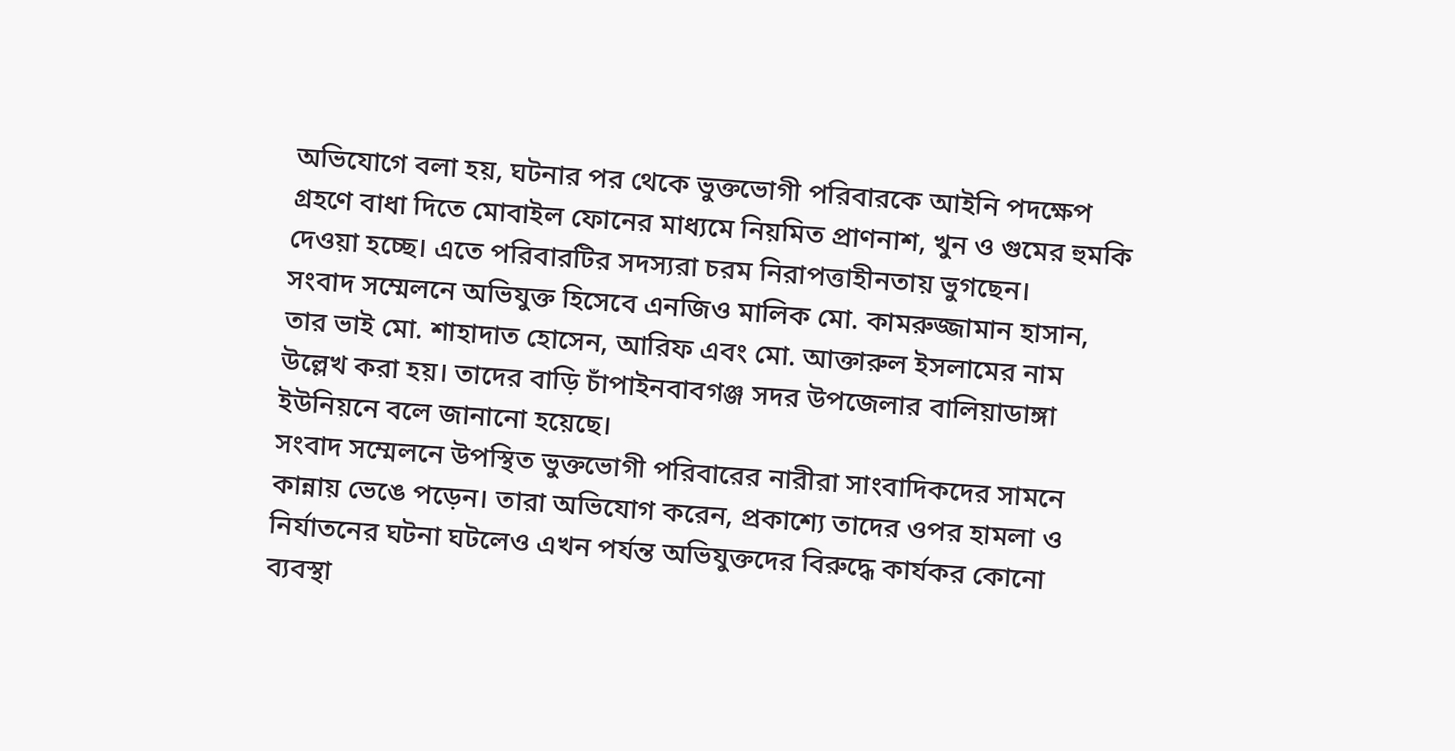অভিযোগে বলা হয়, ঘটনার পর থেকে ভুক্তভোগী পরিবারকে আইনি পদক্ষেপ গ্রহণে বাধা দিতে মোবাইল ফোনের মাধ্যমে নিয়মিত প্রাণনাশ, খুন ও গুমের হুমকি দেওয়া হচ্ছে। এতে পরিবারটির সদস্যরা চরম নিরাপত্তাহীনতায় ভুগছেন।
সংবাদ সম্মেলনে অভিযুক্ত হিসেবে এনজিও মালিক মো. কামরুজ্জামান হাসান, তার ভাই মো. শাহাদাত হোসেন, আরিফ এবং মো. আক্তারুল ইসলামের নাম উল্লেখ করা হয়। তাদের বাড়ি চাঁপাইনবাবগঞ্জ সদর উপজেলার বালিয়াডাঙ্গা ইউনিয়নে বলে জানানো হয়েছে।
সংবাদ সম্মেলনে উপস্থিত ভুক্তভোগী পরিবারের নারীরা সাংবাদিকদের সামনে কান্নায় ভেঙে পড়েন। তারা অভিযোগ করেন, প্রকাশ্যে তাদের ওপর হামলা ও নির্যাতনের ঘটনা ঘটলেও এখন পর্যন্ত অভিযুক্তদের বিরুদ্ধে কার্যকর কোনো ব্যবস্থা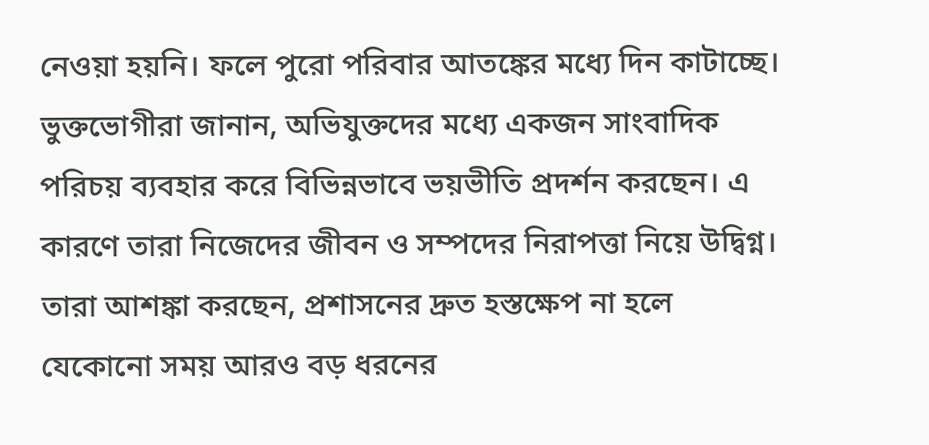নেওয়া হয়নি। ফলে পুরো পরিবার আতঙ্কের মধ্যে দিন কাটাচ্ছে।
ভুক্তভোগীরা জানান, অভিযুক্তদের মধ্যে একজন সাংবাদিক পরিচয় ব্যবহার করে বিভিন্নভাবে ভয়ভীতি প্রদর্শন করছেন। এ কারণে তারা নিজেদের জীবন ও সম্পদের নিরাপত্তা নিয়ে উদ্বিগ্ন। তারা আশঙ্কা করছেন, প্রশাসনের দ্রুত হস্তক্ষেপ না হলে যেকোনো সময় আরও বড় ধরনের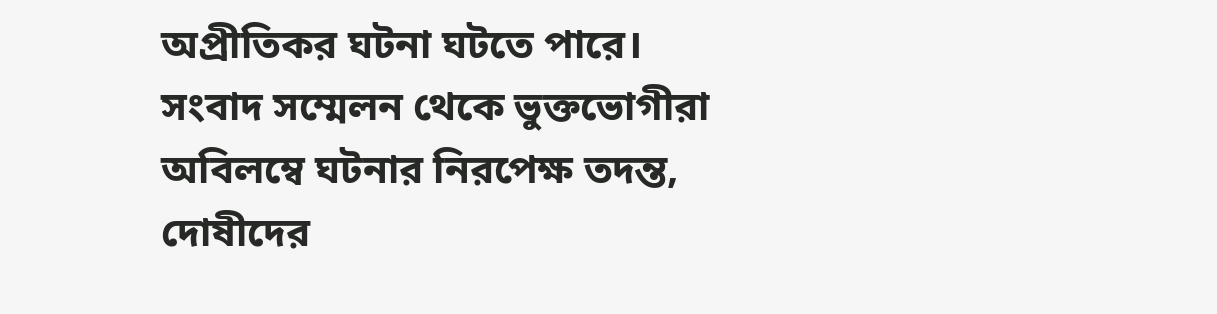অপ্রীতিকর ঘটনা ঘটতে পারে।
সংবাদ সম্মেলন থেকে ভুক্তভোগীরা অবিলম্বে ঘটনার নিরপেক্ষ তদন্ত, দোষীদের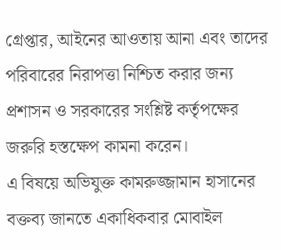গ্রেপ্তার, আইনের আওতায় আনা এবং তাদের পরিবারের নিরাপত্তা নিশ্চিত করার জন্য প্রশাসন ও সরকারের সংশ্লিষ্ট কর্তৃপক্ষের জরুরি হস্তক্ষেপ কামনা করেন।
এ বিষয়ে অভিযুক্ত কামরুজ্জামান হাসানের বক্তব্য জানতে একাধিকবার মোবাইল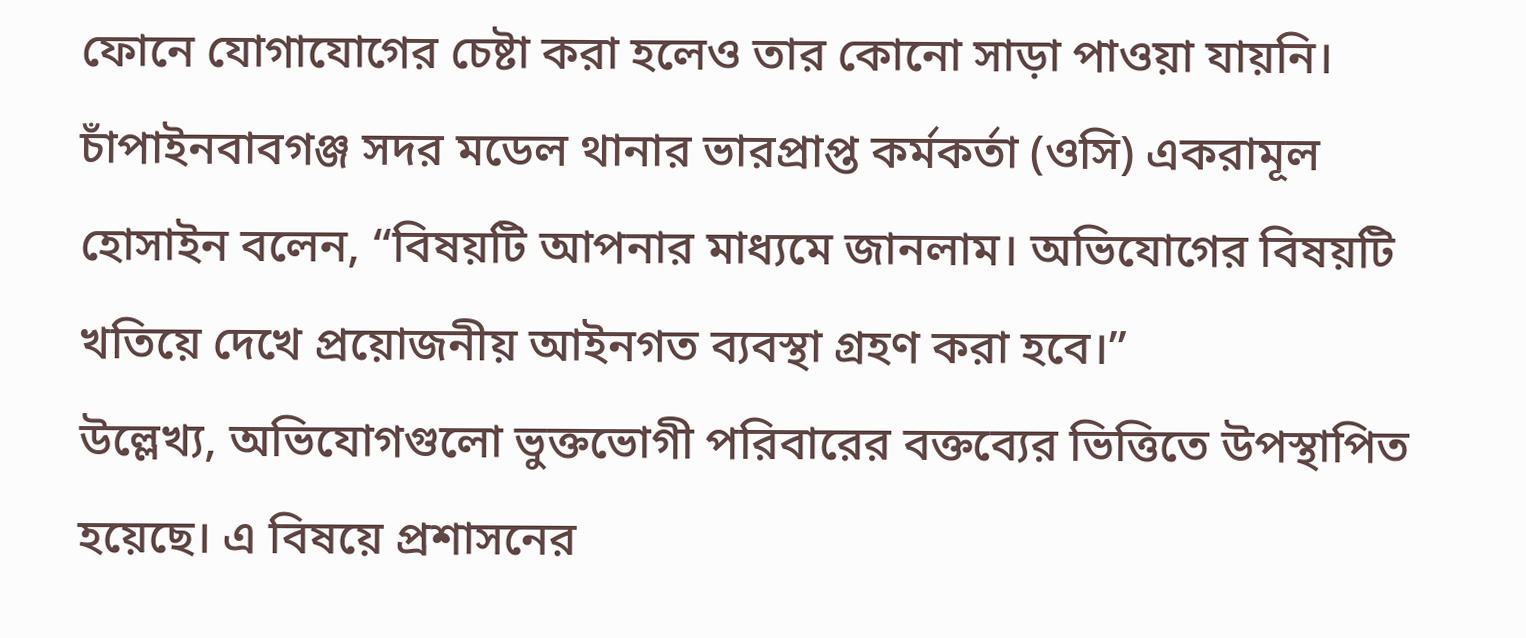ফোনে যোগাযোগের চেষ্টা করা হলেও তার কোনো সাড়া পাওয়া যায়নি।
চাঁপাইনবাবগঞ্জ সদর মডেল থানার ভারপ্রাপ্ত কর্মকর্তা (ওসি) একরামূল হোসাইন বলেন, “বিষয়টি আপনার মাধ্যমে জানলাম। অভিযোগের বিষয়টি খতিয়ে দেখে প্রয়োজনীয় আইনগত ব্যবস্থা গ্রহণ করা হবে।”
উল্লেখ্য, অভিযোগগুলো ভুক্তভোগী পরিবারের বক্তব্যের ভিত্তিতে উপস্থাপিত হয়েছে। এ বিষয়ে প্রশাসনের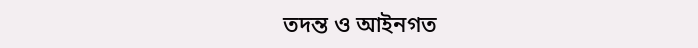তদন্ত ও আইনগত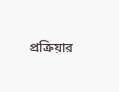প্রক্রিয়ার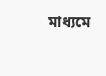মাধ্যমে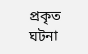প্রকৃত ঘটনা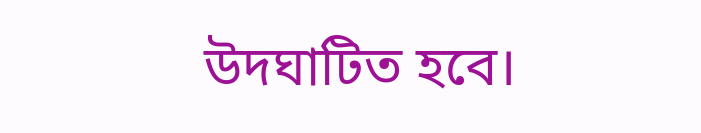উদঘাটিত হবে।